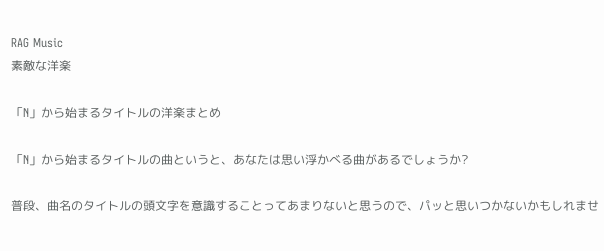RAG Music
素敵な洋楽

「N」から始まるタイトルの洋楽まとめ

「N」から始まるタイトルの曲というと、あなたは思い浮かべる曲があるでしょうか?

普段、曲名のタイトルの頭文字を意識することってあまりないと思うので、パッと思いつかないかもしれませ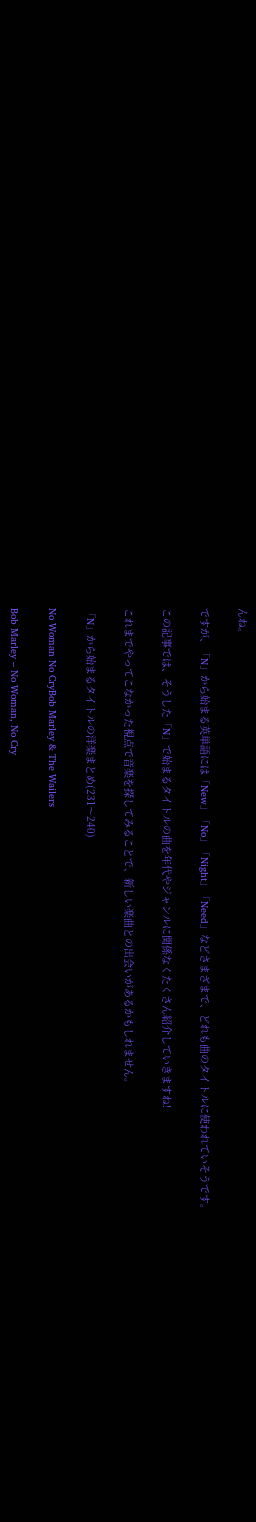んね。

ですが、「N」から始まる英単語には「New」「No」「Night」「Need」などさまざまで、どれも曲のタイトルに使われていそうです。

この記事では、そうした「N」で始まるタイトルの曲を年代やジャンルに関係なくたくさん紹介していきますね!

これまでやってこなかった視点で音楽を探してみることで、新しい楽曲との出会いがあるかもしれません。

「N」から始まるタイトルの洋楽まとめ(231〜240)

No Woman No CryBob Marley & The Wailers

Bob Marley – No Woman, No Cry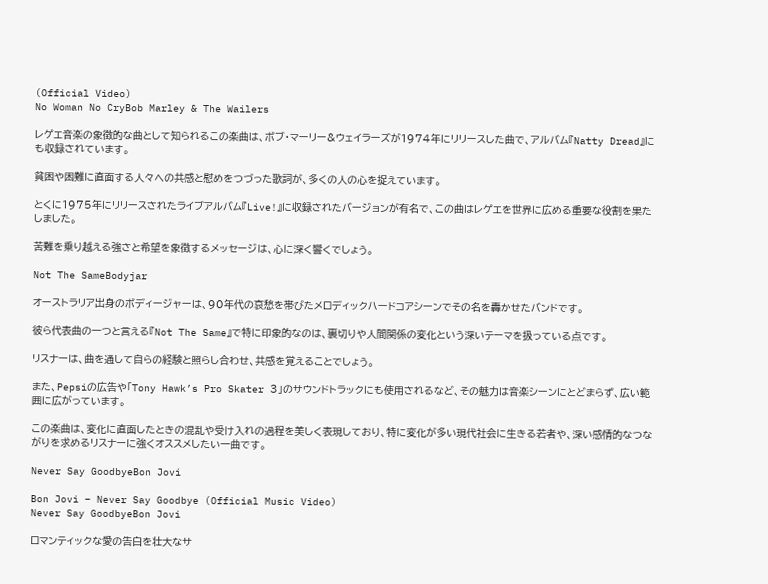(Official Video)
No Woman No CryBob Marley & The Wailers

レゲエ音楽の象徴的な曲として知られるこの楽曲は、ボブ・マーリー&ウェイラーズが1974年にリリースした曲で、アルバム『Natty Dread』にも収録されています。

貧困や困難に直面する人々への共感と慰めをつづった歌詞が、多くの人の心を捉えています。

とくに1975年にリリースされたライブアルバム『Live!』に収録されたバージョンが有名で、この曲はレゲエを世界に広める重要な役割を果たしました。

苦難を乗り越える強さと希望を象徴するメッセージは、心に深く響くでしょう。

Not The SameBodyjar

オーストラリア出身のボディージャーは、90年代の哀愁を帯びたメロディックハードコアシーンでその名を轟かせたバンドです。

彼ら代表曲の一つと言える『Not The Same』で特に印象的なのは、裏切りや人間関係の変化という深いテーマを扱っている点です。

リスナーは、曲を通して自らの経験と照らし合わせ、共感を覚えることでしょう。

また、Pepsiの広告や「Tony Hawk’s Pro Skater 3」のサウンドトラックにも使用されるなど、その魅力は音楽シーンにとどまらず、広い範囲に広がっています。

この楽曲は、変化に直面したときの混乱や受け入れの過程を美しく表現しており、特に変化が多い現代社会に生きる若者や、深い感情的なつながりを求めるリスナーに強くオススメしたい一曲です。

Never Say GoodbyeBon Jovi

Bon Jovi – Never Say Goodbye (Official Music Video)
Never Say GoodbyeBon Jovi

ロマンティックな愛の告白を壮大なサ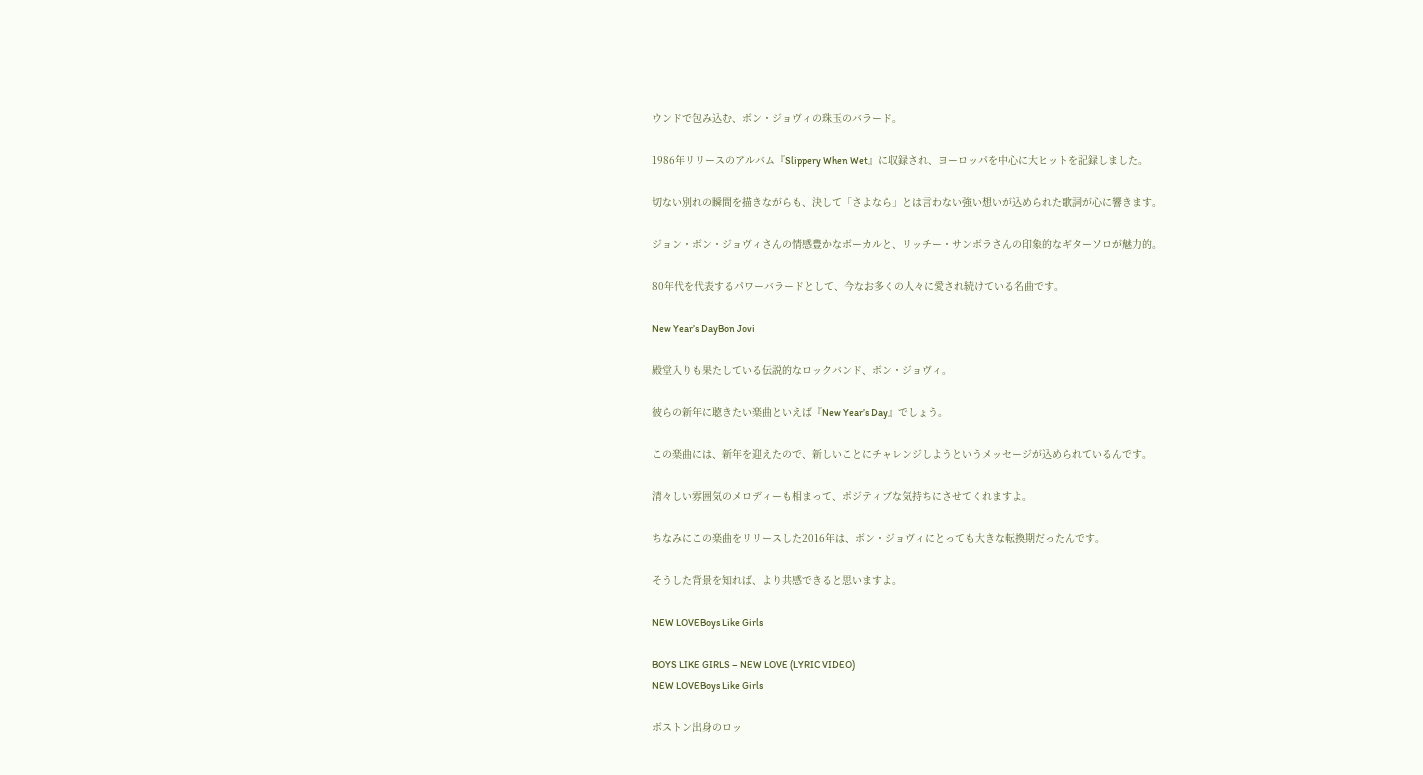ウンドで包み込む、ボン・ジョヴィの珠玉のバラード。

1986年リリースのアルバム『Slippery When Wet』に収録され、ヨーロッパを中心に大ヒットを記録しました。

切ない別れの瞬間を描きながらも、決して「さよなら」とは言わない強い想いが込められた歌詞が心に響きます。

ジョン・ボン・ジョヴィさんの情感豊かなボーカルと、リッチー・サンボラさんの印象的なギターソロが魅力的。

80年代を代表するパワーバラードとして、今なお多くの人々に愛され続けている名曲です。

New Year’s DayBon Jovi

殿堂入りも果たしている伝説的なロックバンド、ボン・ジョヴィ。

彼らの新年に聴きたい楽曲といえば『New Year’s Day』でしょう。

この楽曲には、新年を迎えたので、新しいことにチャレンジしようというメッセージが込められているんです。

清々しい雰囲気のメロディーも相まって、ポジティブな気持ちにさせてくれますよ。

ちなみにこの楽曲をリリースした2016年は、ボン・ジョヴィにとっても大きな転換期だったんです。

そうした背景を知れば、より共感できると思いますよ。

NEW LOVEBoys Like Girls

BOYS LIKE GIRLS – NEW LOVE (LYRIC VIDEO)
NEW LOVEBoys Like Girls

ボストン出身のロッ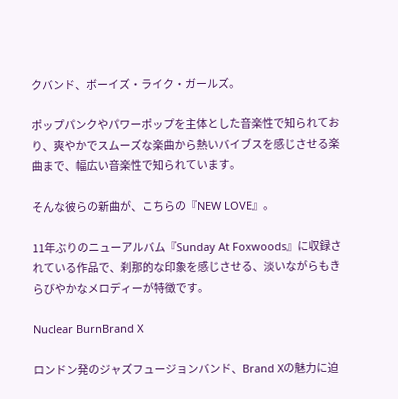クバンド、ボーイズ・ライク・ガールズ。

ポップパンクやパワーポップを主体とした音楽性で知られており、爽やかでスムーズな楽曲から熱いバイブスを感じさせる楽曲まで、幅広い音楽性で知られています。

そんな彼らの新曲が、こちらの『NEW LOVE』。

11年ぶりのニューアルバム『Sunday At Foxwoods』に収録されている作品で、刹那的な印象を感じさせる、淡いながらもきらびやかなメロディーが特徴です。

Nuclear BurnBrand X

ロンドン発のジャズフュージョンバンド、Brand Xの魅力に迫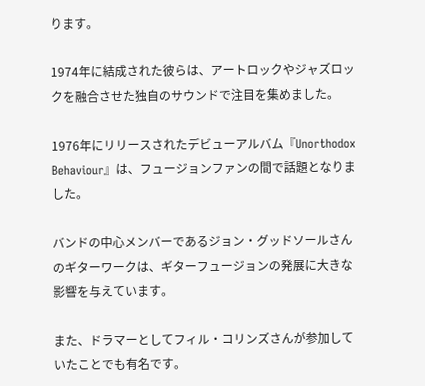ります。

1974年に結成された彼らは、アートロックやジャズロックを融合させた独自のサウンドで注目を集めました。

1976年にリリースされたデビューアルバム『Unorthodox Behaviour』は、フュージョンファンの間で話題となりました。

バンドの中心メンバーであるジョン・グッドソールさんのギターワークは、ギターフュージョンの発展に大きな影響を与えています。

また、ドラマーとしてフィル・コリンズさんが参加していたことでも有名です。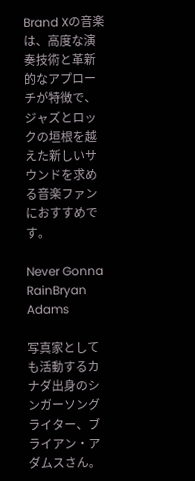Brand Xの音楽は、高度な演奏技術と革新的なアプローチが特徴で、ジャズとロックの垣根を越えた新しいサウンドを求める音楽ファンにおすすめです。

Never Gonna RainBryan Adams

写真家としても活動するカナダ出身のシンガーソングライター、ブライアン・アダムスさん。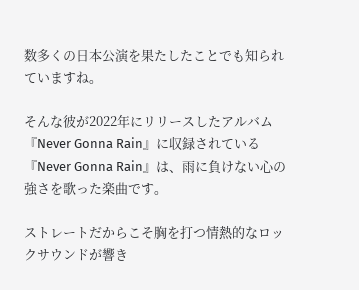数多くの日本公演を果たしたことでも知られていますね。

そんな彼が2022年にリリースしたアルバム『Never Gonna Rain』に収録されている『Never Gonna Rain』は、雨に負けない心の強さを歌った楽曲です。

ストレートだからこそ胸を打つ情熱的なロックサウンドが響き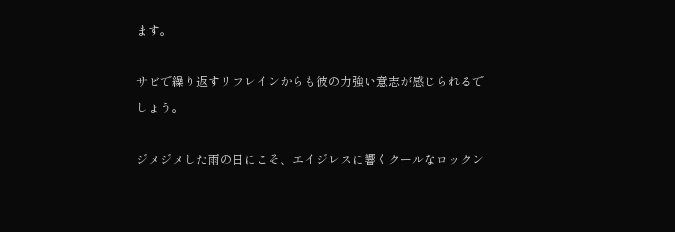ます。

サビで繰り返すリフレインからも彼の力強い意志が感じられるでしょう。

ジメジメした雨の日にこそ、エイジレスに響くクールなロックン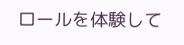ロールを体験して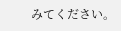みてください。